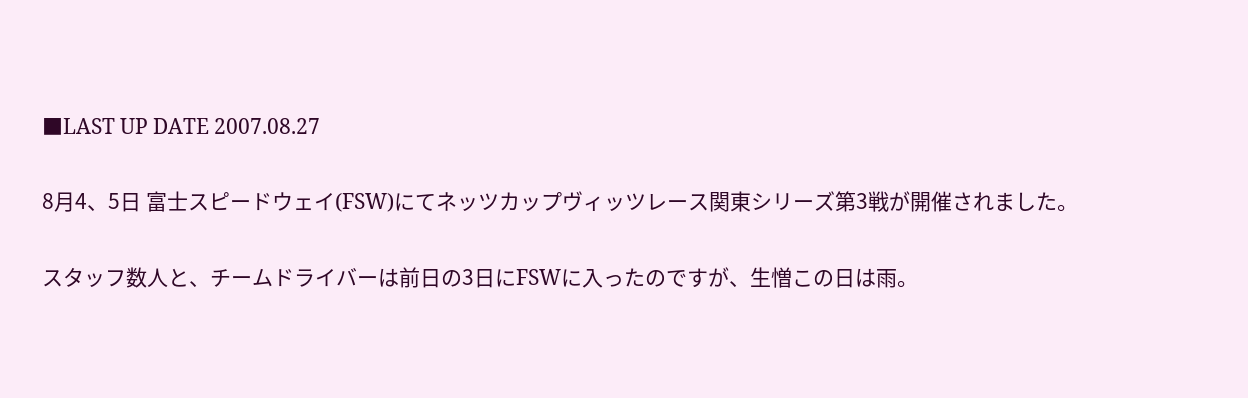■LAST UP DATE 2007.08.27

8月4、5日 富士スピードウェイ(FSW)にてネッツカップヴィッツレース関東シリーズ第3戦が開催されました。

スタッフ数人と、チームドライバーは前日の3日にFSWに入ったのですが、生憎この日は雨。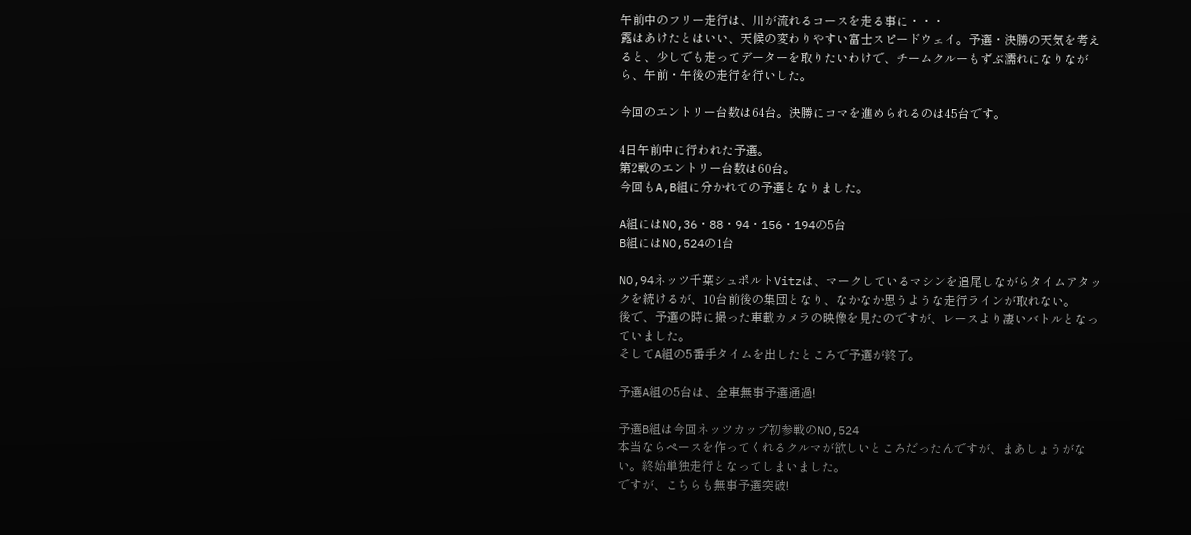午前中のフリー走行は、川が流れるコースを走る事に・・・
露はあけたとはいい、天候の変わりやすい富士スピードウェイ。予選・決勝の天気を考えると、少しでも走ってデーターを取りたいわけで、チームクルーもずぶ濡れになりながら、午前・午後の走行を行いした。

今回のエントリー台数は64台。決勝にコマを進められるのは45台です。

4日午前中に行われた予選。
第2戦のエントリー台数は60台。
今回もA,B組に分かれての予選となりました。

A組にはNO,36・88・94・156・194の5台
B組にはNO,524の1台

NO,94ネッツ千葉シュポルトVitzは、マークしているマシンを追尾しながらタイムアタックを続けるが、10台前後の集団となり、なかなか思うような走行ラインが取れない。
後で、予選の時に撮った車載カメラの映像を見たのですが、レースより凄いバトルとなっていました。
そしてA組の5番手タイムを出したところで予選が終了。

予選A組の5台は、全車無事予選通過!

予選B組は今回ネッツカップ初参戦のNO,524
本当ならペースを作ってくれるクルマが欲しいところだったんですが、まあしょうがない。終始単独走行となってしまいました。
ですが、こちらも無事予選突破!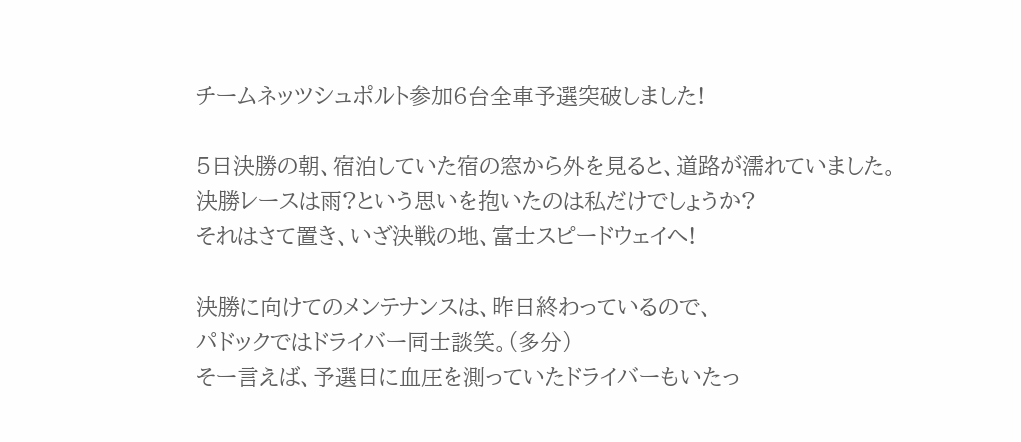チームネッツシュポルト参加6台全車予選突破しました!

5日決勝の朝、宿泊していた宿の窓から外を見ると、道路が濡れていました。
決勝レースは雨?という思いを抱いたのは私だけでしょうか?
それはさて置き、いざ決戦の地、富士スピードウェイへ!

決勝に向けてのメンテナンスは、昨日終わっているので、
パドックではドライバー同士談笑。(多分)
そー言えば、予選日に血圧を測っていたドライバーもいたっ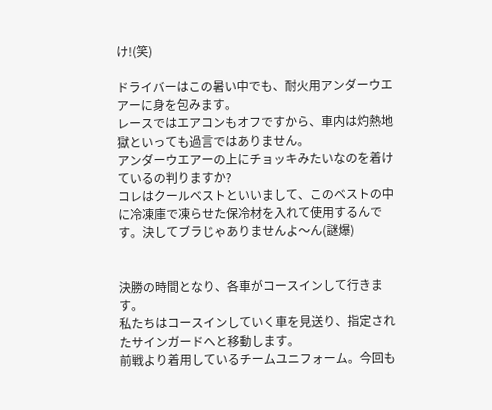け!(笑)

ドライバーはこの暑い中でも、耐火用アンダーウエアーに身を包みます。
レースではエアコンもオフですから、車内は灼熱地獄といっても過言ではありません。
アンダーウエアーの上にチョッキみたいなのを着けているの判りますか?
コレはクールベストといいまして、このベストの中に冷凍庫で凍らせた保冷材を入れて使用するんです。決してブラじゃありませんよ〜ん(謎爆)


決勝の時間となり、各車がコースインして行きます。
私たちはコースインしていく車を見送り、指定されたサインガードへと移動します。
前戦より着用しているチームユニフォーム。今回も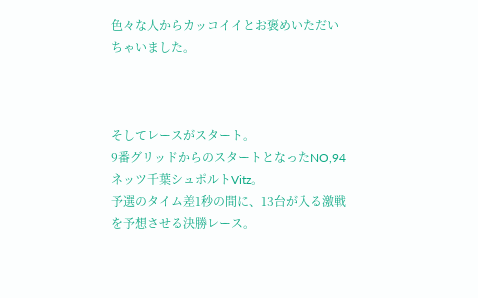色々な人からカッコイイとお褒めいただいちゃいました。



そしてレースがスタート。
9番グリッドからのスタートとなったNO,94 ネッツ千葉シュポルトVitz。
予選のタイム差1秒の間に、13台が入る激戦を予想させる決勝レース。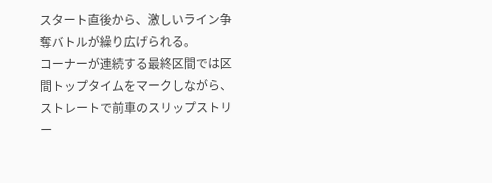スタート直後から、激しいライン争奪バトルが繰り広げられる。
コーナーが連続する最終区間では区間トップタイムをマークしながら、ストレートで前車のスリップストリー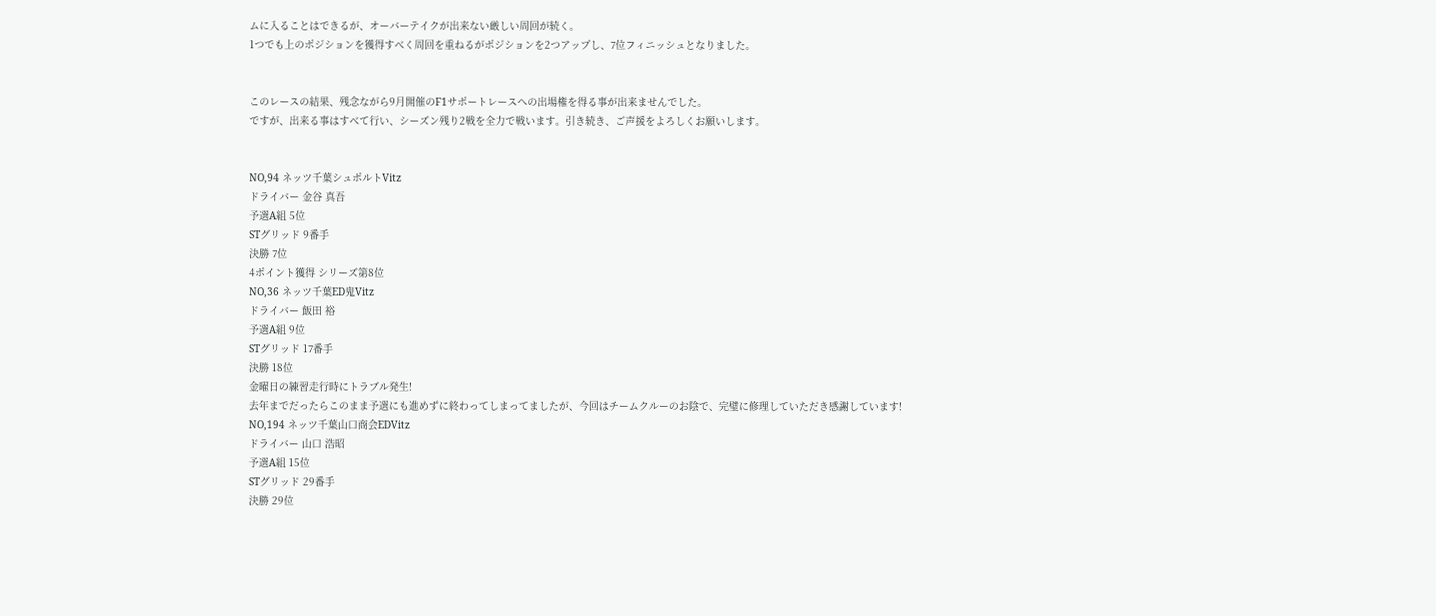ムに入ることはできるが、オーバーテイクが出来ない厳しい周回が続く。
1つでも上のポジションを獲得すべく周回を重ねるがポジションを2つアップし、7位フィニッシュとなりました。


このレースの結果、残念ながら9月開催のF1サポートレースへの出場権を得る事が出来ませんでした。
ですが、出来る事はすべて行い、シーズン残り2戦を全力で戦います。引き続き、ご声援をよろしくお願いします。


NO,94 ネッツ千葉シュポルトVitz
ドライバー 金谷 真吾
予選A組 5位
STグリッド 9番手
決勝 7位
4ポイント獲得 シリーズ第8位
NO,36 ネッツ千葉ED鬼Vitz
ドライバー 飯田 裕
予選A組 9位
STグリッド 17番手
決勝 18位
金曜日の練習走行時にトラブル発生!
去年までだったらこのまま予選にも進めずに終わってしまってましたが、今回はチームクルーのお陰で、完璧に修理していただき感謝しています!
NO,194 ネッツ千葉山口商会EDVitz
ドライバー 山口 浩昭
予選A組 15位
STグリッド 29番手
決勝 29位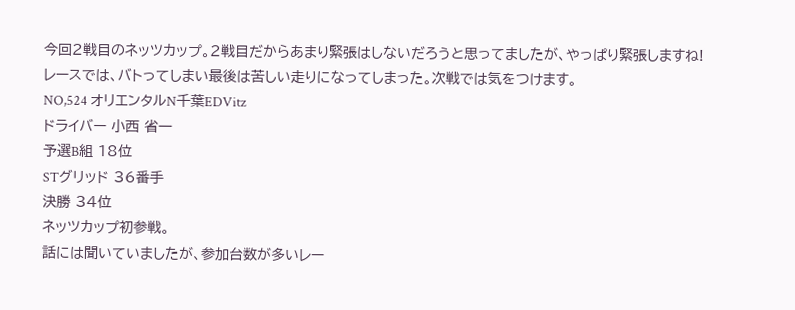今回2戦目のネッツカップ。2戦目だからあまり緊張はしないだろうと思ってましたが、やっぱり緊張しますね!
レースでは、バトってしまい最後は苦しい走りになってしまった。次戦では気をつけます。
NO,524 オリエンタルN千葉EDVitz
ドライバー 小西 省一
予選B組 18位
STグリッド 36番手
決勝 34位
ネッツカップ初参戦。
話には聞いていましたが、参加台数が多いレー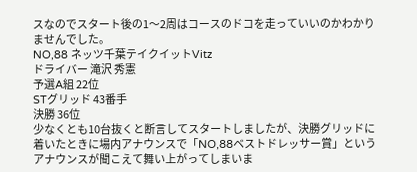スなのでスタート後の1〜2周はコースのドコを走っていいのかわかりませんでした。
NO,88 ネッツ千葉テイクイットVitz
ドライバー 滝沢 秀憲
予選A組 22位
STグリッド 43番手
決勝 36位
少なくとも10台抜くと断言してスタートしましたが、決勝グリッドに着いたときに場内アナウンスで「NO,88ベストドレッサー賞」というアナウンスが聞こえて舞い上がってしまいま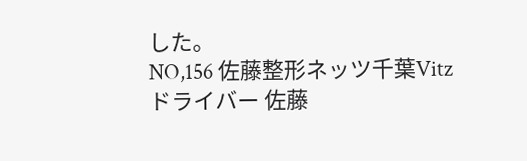した。
NO,156 佐藤整形ネッツ千葉Vitz
ドライバー 佐藤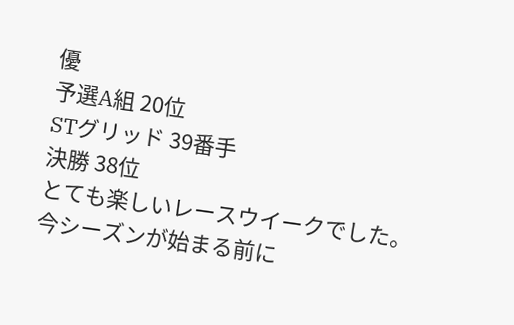優
予選A組 20位
STグリッド 39番手
決勝 38位
とても楽しいレースウイークでした。
今シーズンが始まる前に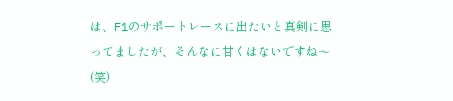は、F1のサポートレースに出たいと真剣に思ってましたが、そんなに甘くはないですね〜(笑)